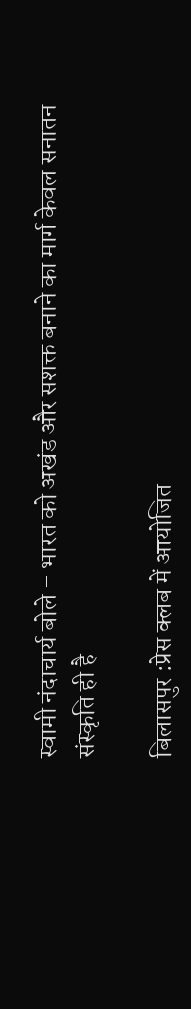स्वामी नंदाचार्य बोले – भारत को अखंड और सशक्त बनाने का मार्ग केवल सनातन संस्कृति ही है

बिलासपुर :प्रेस क्लब में आयोजित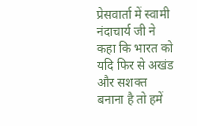प्रेसवार्ता में स्वामी नंदाचार्य जी ने कहा कि भारत को यदि फिर से अखंड और सशक्त बनाना है तो हमें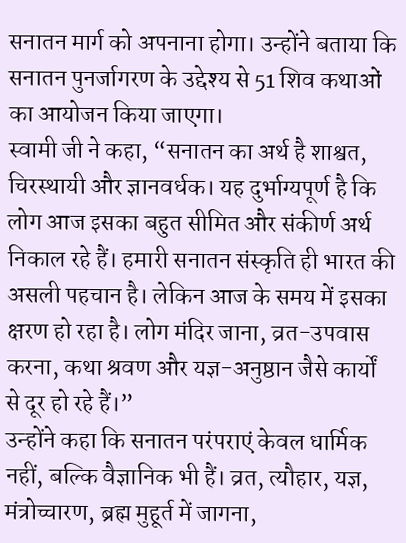सनातन मार्ग को अपनाना होगा। उन्होंने बताया कि सनातन पुनर्जागरण के उद्देश्य से 51 शिव कथाओं का आयोजन किया जाएगा।
स्वामी जी ने कहा, “सनातन का अर्थ है शाश्वत, चिरस्थायी और ज्ञानवर्धक। यह दुर्भाग्यपूर्ण है कि लोग आज इसका बहुत सीमित और संकीर्ण अर्थ निकाल रहे हैं। हमारी सनातन संस्कृति ही भारत की असली पहचान है। लेकिन आज के समय में इसका क्षरण हो रहा है। लोग मंदिर जाना, व्रत-उपवास करना, कथा श्रवण और यज्ञ-अनुष्ठान जैसे कार्यों से दूर हो रहे हैं।”
उन्होंने कहा कि सनातन परंपराएं केवल धार्मिक नहीं, बल्कि वैज्ञानिक भी हैं। व्रत, त्यौहार, यज्ञ, मंत्रोच्चारण, ब्रह्म मुहूर्त में जागना,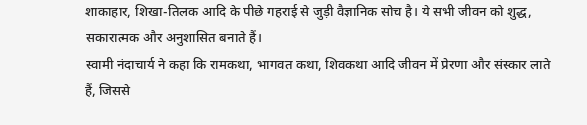शाकाहार, शिखा-तिलक आदि के पीछे गहराई से जुड़ी वैज्ञानिक सोच है। ये सभी जीवन को शुद्ध, सकारात्मक और अनुशासित बनाते हैं।
स्वामी नंदाचार्य ने कहा कि रामकथा, भागवत कथा, शिवकथा आदि जीवन में प्रेरणा और संस्कार लाते हैं, जिससे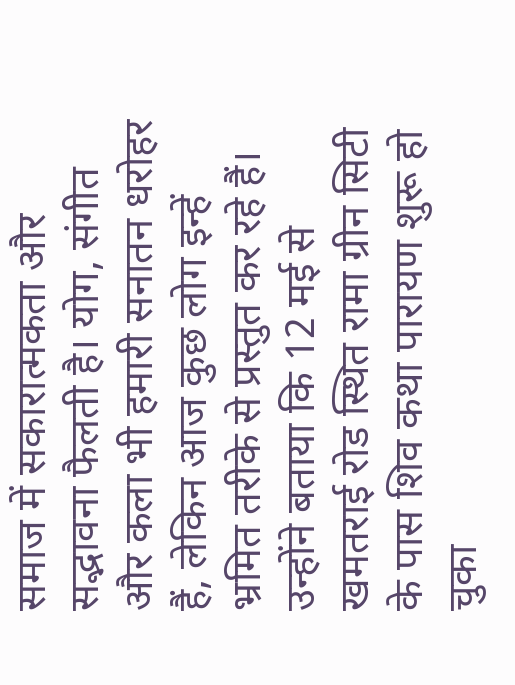समाज में सकारात्मकता और सद्भावना फैलती है। योग, संगीत और कला भी हमारी सनातन धरोहर हैं, लेकिन आज कुछ लोग इन्हें भ्रमित तरीके से प्रस्तुत कर रहे हैं।
उन्होंने बताया कि 12 मई से खमतराई रोड स्थित रामा ग्रीन सिटी के पास शिव कथा पारायण शुरू हो चुका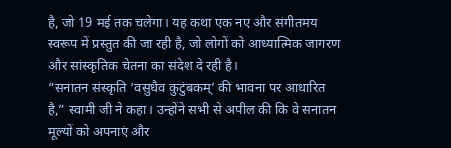है, जो 19 मई तक चलेगा। यह कथा एक नए और संगीतमय स्वरूप में प्रस्तुत की जा रही है, जो लोगों को आध्यात्मिक जागरण और सांस्कृतिक चेतना का संदेश दे रही है।
“सनातन संस्कृति ‘वसुधैव कुटुंबकम्’ की भावना पर आधारित है,” स्वामी जी ने कहा। उन्होंने सभी से अपील की कि वे सनातन मूल्यों को अपनाएं और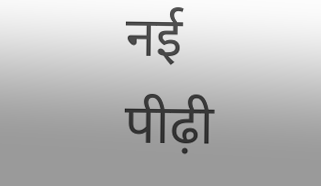नई पीढ़ी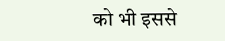को भी इससे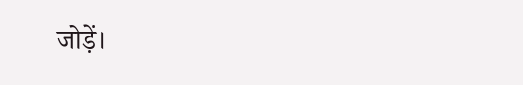जोड़ें।